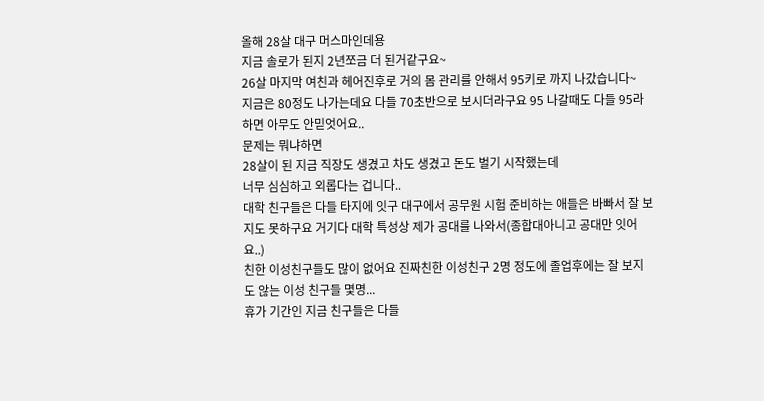올해 28살 대구 머스마인데용
지금 솔로가 된지 2년쪼금 더 된거같구요~
26살 마지막 여친과 헤어진후로 거의 몸 관리를 안해서 95키로 까지 나갔습니다~
지금은 80정도 나가는데요 다들 70초반으로 보시더라구요 95 나갈때도 다들 95라하면 아무도 안믿엇어요..
문제는 뭐냐하면
28살이 된 지금 직장도 생겼고 차도 생겼고 돈도 벌기 시작했는데
너무 심심하고 외롭다는 겁니다..
대학 친구들은 다들 타지에 잇구 대구에서 공무원 시험 준비하는 애들은 바빠서 잘 보지도 못하구요 거기다 대학 특성상 제가 공대를 나와서(종합대아니고 공대만 잇어요..)
친한 이성친구들도 많이 없어요 진짜친한 이성친구 2명 정도에 졸업후에는 잘 보지도 않는 이성 친구들 몇명...
휴가 기간인 지금 친구들은 다들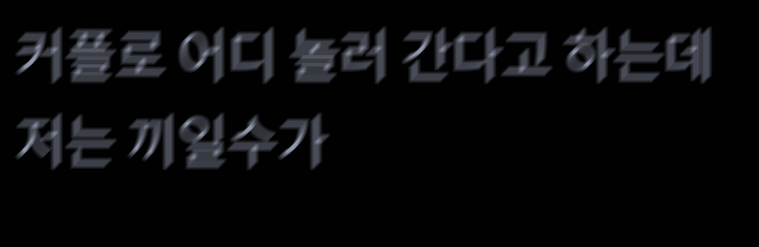커플로 어디 놀러 간다고 하는데 저는 끼일수가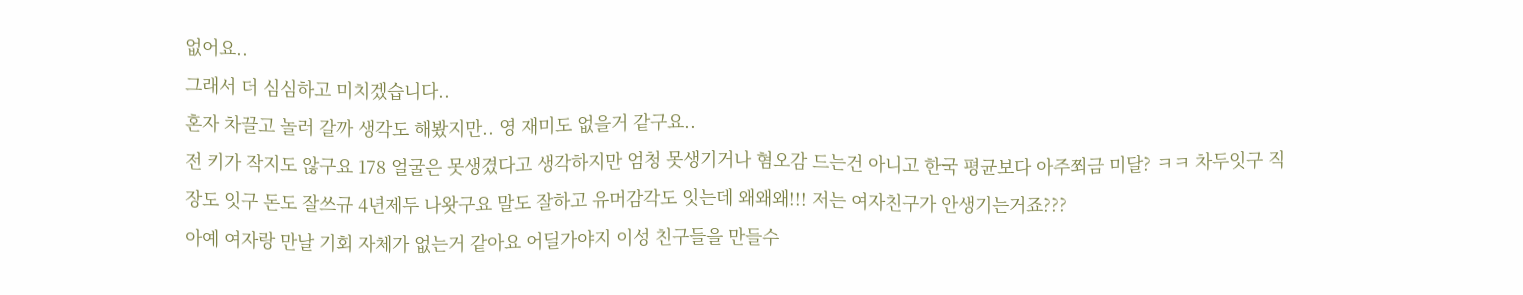없어요..
그래서 더 심심하고 미치겠습니다..
혼자 차끌고 놀러 갈까 생각도 해봤지만.. 영 재미도 없을거 같구요..
전 키가 작지도 않구요 178 얼굴은 못생겼다고 생각하지만 엄청 못생기거나 혐오감 드는건 아니고 한국 평균보다 아주쬐금 미달? ㅋㅋ 차두잇구 직장도 잇구 돈도 잘쓰규 4년제두 나왓구요 말도 잘하고 유머감각도 잇는데 왜왜왜!!! 저는 여자친구가 안생기는거죠???
아예 여자랑 만날 기회 자체가 없는거 같아요 어딜가야지 이성 친구들을 만들수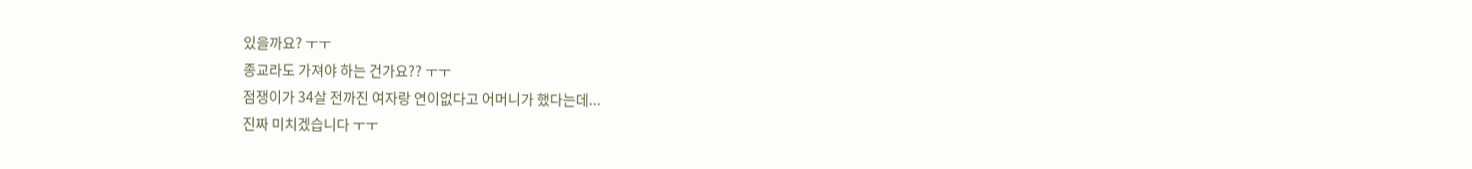있을까요? ㅜㅜ
종교라도 가져야 하는 건가요?? ㅜㅜ
점쟁이가 34살 전까진 여자랑 연이없다고 어머니가 했다는데...
진짜 미치겠습니다 ㅜㅜ